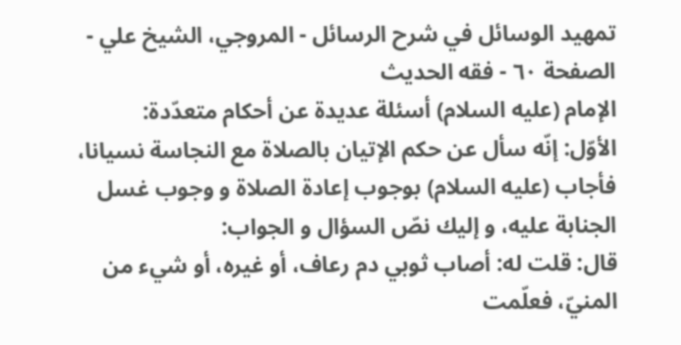تمهيد الوسائل في شرح الرسائل - المروجي، الشيخ علي - الصفحة ٦٠ - فقه الحديث
الإمام (عليه السلام) أسئلة عديدة عن أحكام متعدّدة:
الأوّل: إنّه سأل عن حكم الإتيان بالصلاة مع النجاسة نسيانا، فأجاب (عليه السلام) بوجوب إعادة الصلاة و وجوب غسل الجنابة عليه، و إليك نصّ السؤال و الجواب:
قال: قلت له: أصاب ثوبي دم رعاف، أو غيره، أو شيء من المنيّ، فعلّمت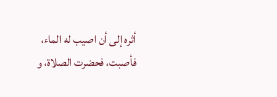أثره إلى أن اصيب له الماء، فأصبت، فحضرت الصلاة، و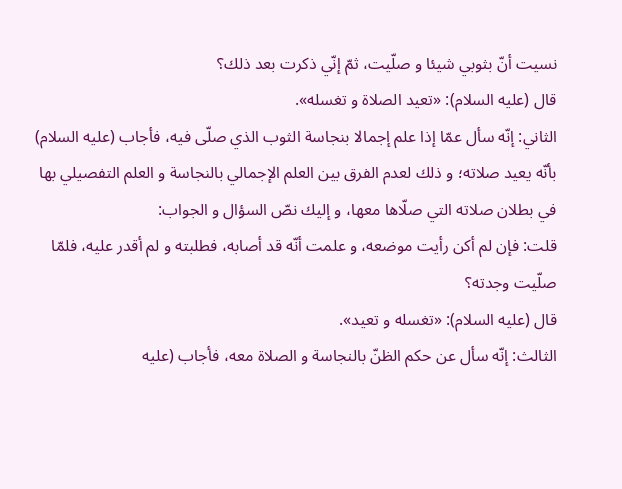نسيت أنّ بثوبي شيئا و صلّيت، ثمّ إنّي ذكرت بعد ذلك؟
قال (عليه السلام): «تعيد الصلاة و تغسله».
الثاني: إنّه سأل عمّا إذا علم إجمالا بنجاسة الثوب الذي صلّى فيه، فأجاب (عليه السلام) بأنّه يعيد صلاته؛ و ذلك لعدم الفرق بين العلم الإجمالي بالنجاسة و العلم التفصيلي بها في بطلان صلاته التي صلّاها معها، و إليك نصّ السؤال و الجواب:
قلت: فإن لم أكن رأيت موضعه، و علمت أنّه قد أصابه، فطلبته و لم أقدر عليه، فلمّا صلّيت وجدته؟
قال (عليه السلام): «تغسله و تعيد».
الثالث: إنّه سأل عن حكم الظنّ بالنجاسة و الصلاة معه، فأجاب (عليه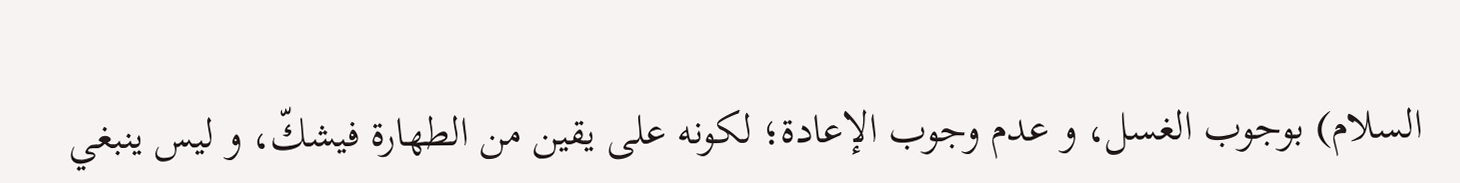السلام) بوجوب الغسل، و عدم وجوب الإعادة؛ لكونه على يقين من الطهارة فيشكّ، و ليس ينبغي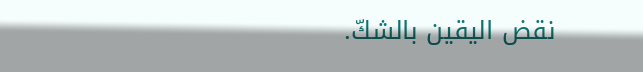نقض اليقين بالشكّ.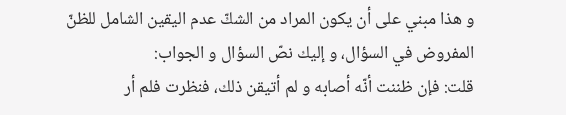و هذا مبني على أن يكون المراد من الشكّ عدم اليقين الشامل للظنّ المفروض في السؤال، و إليك نصّ السؤال و الجواب:
قلت: فإن ظننت أنّه أصابه و لم أتيقن ذلك، فنظرت فلم أر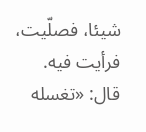شيئا، فصلّيت، فرأيت فيه.
قال: «تغسله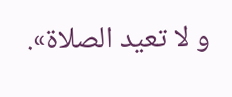و لا تعيد الصلاة».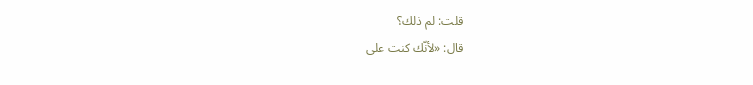قلت: لم ذلك؟
قال: «لأنّك كنت على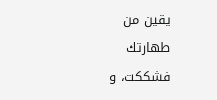يقين من طهارتك فشككت، و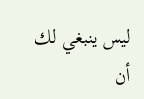ليس ينبغي لك أن